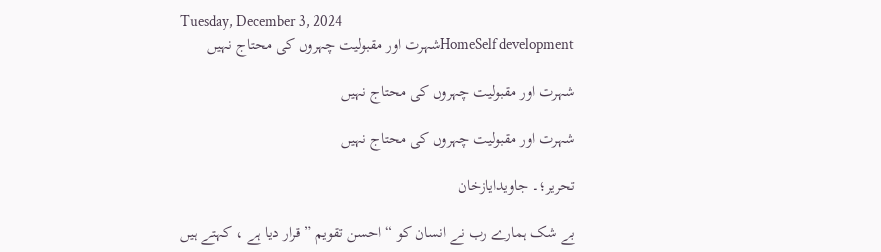Tuesday, December 3, 2024
HomeSelf developmentشہرت اور مقبولیت چہروں کی محتاج نہیں

شہرت اور مقبولیت چہروں کی محتاج نہیں

شہرت اور مقبولیت چہروں کی محتاج نہیں

تحریر؛۔ جاویدایازخان

بے شک ہمارے رب نے انسان کو “احسن تقویم ” قرار دیا ہے ، کہتے ہیں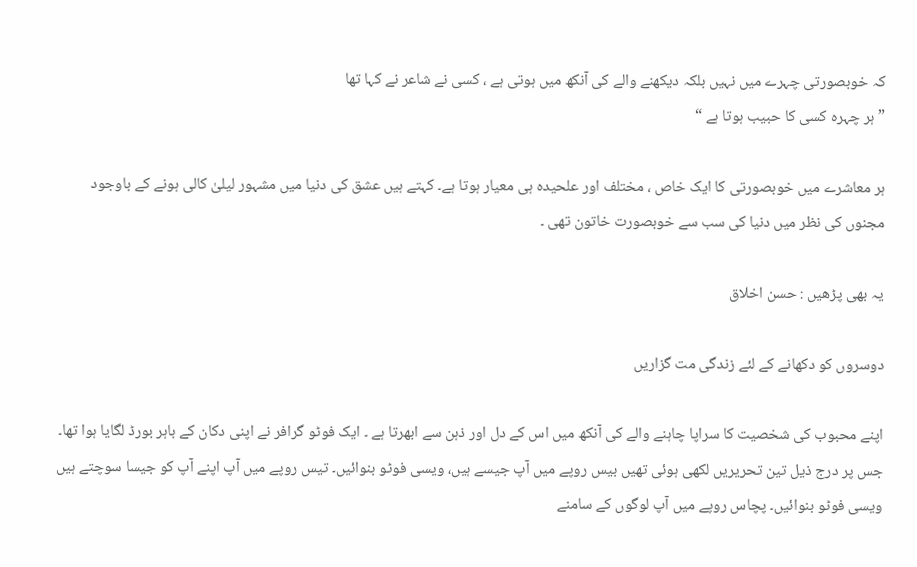کہ خوبصورتی چہرے میں نہیں بلکہ دیکھنے والے کی آنکھ میں ہوتی ہے ، کسی نے شاعر نے کہا تھا
” ہر چہرہ کسی کا حبیب ہوتا ہے “

ہر معاشرے میں خوبصورتی کا ایک خاص ، مختلف اور علحیدہ ہی معیار ہوتا ہے۔ کہتے ہیں عشق کی دنیا میں مشہور لیلیٰ کالی ہونے کے باوجود مجنوں کی نظر میں دنیا کی سب سے خوبصورت خاتون تھی ۔

یہ بھی پڑھیں : حسن اخلاق

دوسروں کو دکھانے کے لئے زندگی مت گزاریں

اپنے محبوب کی شخصیت کا سراپا چاہنے والے کی آنکھ میں اس کے دل اور ذہن سے ابھرتا ہے ۔ ایک فوٹو گرافر نے اپنی دکان کے باہر بورڈ لگایا ہوا تھا۔ جس پر درج ذیل تین تحریریں لکھی ہوئی تھیں بیس روپے میں آپ جیسے ہیں، ویسی فوٹو بنوائیں۔ تیس روپے میں آپ اپنے آپ کو جیسا سوچتے ہیں ویسی فوٹو بنوائیں۔ پچاس روپے میں آپ لوگوں کے سامنے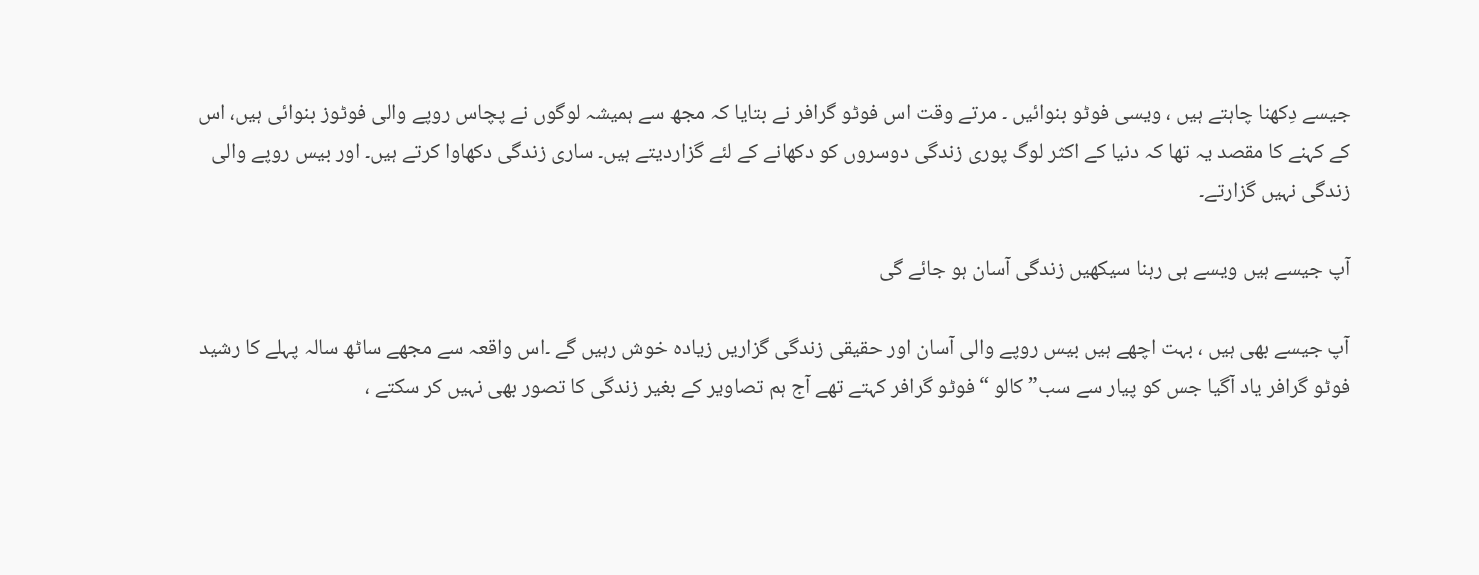جیسے دِکھنا چاہتے ہیں ، ویسی فوٹو بنوائیں ۔ مرتے وقت اس فوٹو گرافر نے بتایا کہ مجھ سے ہمیشہ لوگوں نے پچاس روپے والی فوٹوز بنوائی ہیں، اس کے کہنے کا مقصد یہ تھا کہ دنیا کے اکثر لوگ پوری زندگی دوسروں کو دکھانے کے لئے گزاردیتے ہیں۔ ساری زندگی دکھاوا کرتے ہیں۔ اور بیس روپے والی زندگی نہیں گزارتے۔

آپ جیسے ہیں ویسے ہی رہنا سیکھیں زندگی آسان ہو جائے گی

آپ جیسے بھی ہیں ، بہت اچھے ہیں بیس روپے والی آسان اور حقیقی زندگی گزاریں زیادہ خوش رہیں گے ۔اس واقعہ سے مجھے ساٹھ سالہ پہلے کا رشید فوٹو گرافر یاد آگیا جس کو پیار سے سب” کالو “فوٹو گرافر کہتے تھے آج ہم تصاویر کے بغیر زندگی کا تصور بھی نہیں کر سکتے ،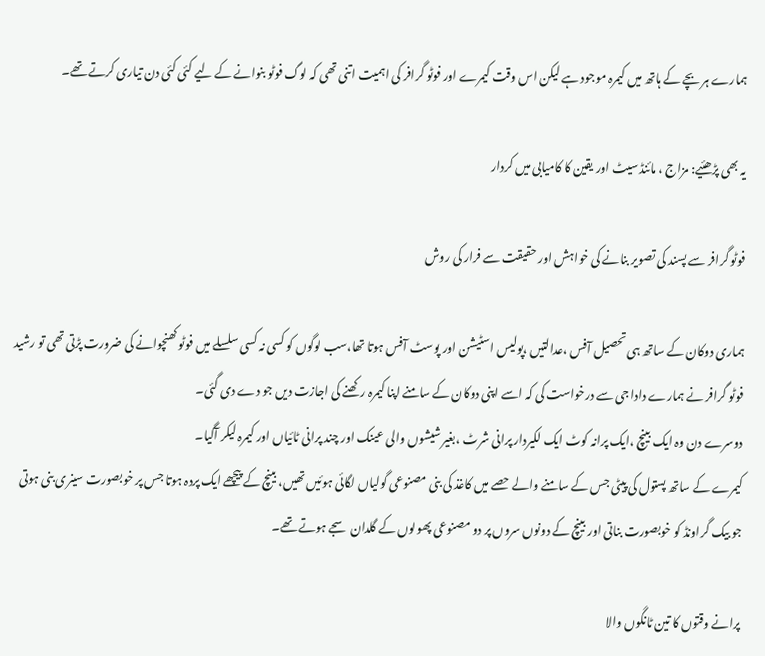ہمارے ہر بچے کے ہاتھ میں کیمرہ موجود ہے لیکن اس وقت کیمرے اور فوٹو گرافر کی اہمیت اتنی تھی کہ لوگ فوٹو بنوانے کے لیے کئی کئی دن تیاری کرتے تھے۔

یہ بھی پڑھئیے: مزاج ، مائنڈ سیٹ اور یقین کا کامیابی میں کردار

فوٹو گرافر سے پسند کی تصویر بنانے کی خواہش اور حقیقت سے فرار کی روش

ہماری دوکان کے ساتھ ہی تحصیل آفس ،عدالتیں ،پولیس اسٹیشن اور پوسٹ آفس ہوتا تھا،سب لوگوں کو کسی نہ کسی سلسلے میں فوٹو کھنچوانے کی ضرورت پڑتی تھی تو رشید فوٹو گرافر نے ہمارے دادا جی سے درخواست کی کہ اسے اپنی دوکان کے سامنے اپنا کیمرہ رکھنے کی اجازت دیں جو دے دی گئی۔
دوسرے دن وہ ایک بینچ ،ایک پرانہ کوٹ ایک لکیردار پرانی شرٹ ،بغیر شیشوں والی عینک اور چند پرانی ٹائیاں اور کیمرہ لیکر آگیا۔
کیمرے کے ساتھ پستول کی پیٹی جس کے سامنے والے حصے میں کاغذ کی بنی مصنوعی گولیاں لگائی ہوئیں تھیں، بینچ کے پیچھے ایک پردہ ہوتا جس پر خوبصورت سینری بنی ہوتی جو بیک گراونڈ کو خوبصورت بناتی اور بینچ کے دونوں سروں پر دو مصنوعی پھولوں کے گلدان سجے ہوتے تھے۔

پرانے وقتوں کا تین ٹانگوں والا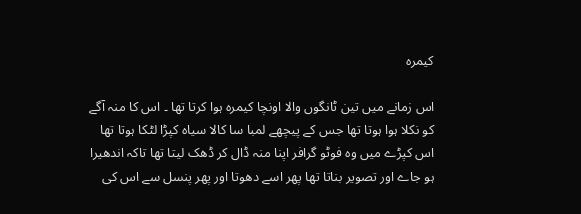کیمرہ

اس زمانے میں تین ٹانگوں والا اونچا کیمرہ ہوا کرتا تھا ۔ اس کا منہ آگے کو نکلا ہوا ہوتا تھا جس کے پیچھے لمبا سا کالا سیاہ کپڑا لٹکا ہوتا تھا اس کپڑے میں وہ فوٹو گرافر اپنا منہ ڈال کر ڈھک لیتا تھا تاکہ اندھیرا ہو جاے اور تصویر بناتا تھا پھر اسے دھوتا اور پھر پنسل سے اس کی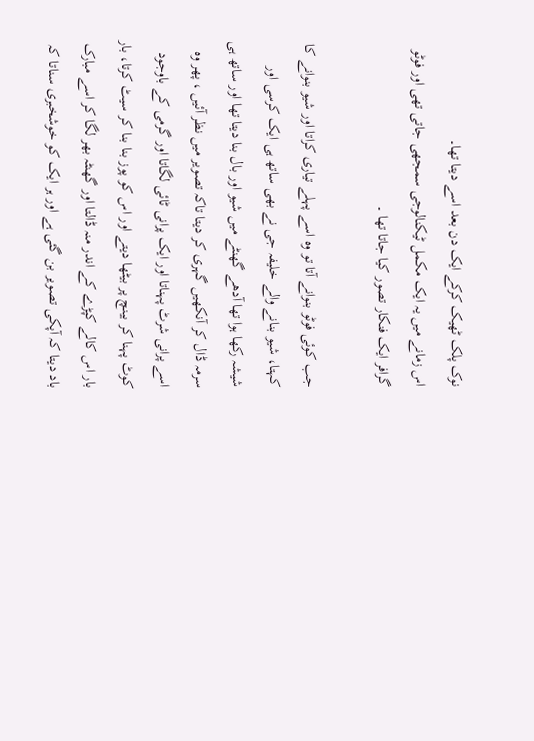نوک پلک ٹھیک کرکے ایک دن بعد اسے دیتا تھا۔
اس زمانے میں یہ ایک مکمل ٹیکنالوجی سمجھی جاتی تھی اور فوٹو گرافر ایک فنکار تصور کیا جاتا تھا ۔

جب کوئی فوٹو بنوانے آتا تو وہ اسے پہلے تیاری کراتا اور شیو بنوانے کا کہتا، شیو بنانے والے خلیفہ جی نے بھی ساتھ ہی ایک کرسی اور شیشہ رکھا ہوا تھا آدھے گھنٹے میں شیو اور بال بنا دیتا تھا اور ساتھ ہی سرمہ ڈال کر آنکھیں گہری کر دیتا تاکہ تصویر میں نظر آئیں ، پھر وہ اسے پرانی شرٹ پہناتا اور ایک پرانی ٹائی لگاتا اور گرمی کے باوجود کوٹ پہنا کر بینچ پر بیٹھا دیتے اور اس کو پوز بنا بنا کر سیٹ کرتا، بار بار اس کالے کپڑے کے اندر منہ ڈالتا اور گھنٹہ بھر لگا کر اسے مبارک باد دیتا کہ آپکی تصویر بن گئی ہے اور ہر ایک کو خوشخبری سناتا کہ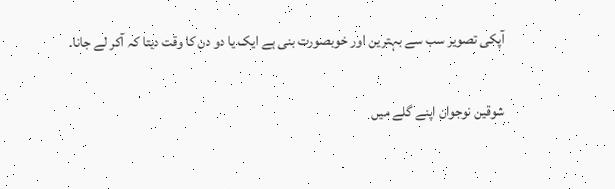آپکی تصویر سب سے بہترین اور خوبصورت بنی ہے ایک یا دو دن کا وقت دیتا کہ آکر لے جانا۔

شوقین نوجوان اپنے گلے میں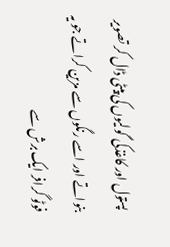پستول اور کاغذکی گولیوں کی پیٹی ڈال کر تصویر بنواتے اور اسے رنگوں سے مزین کراتے جو یہ فوٹو گرافر ایک برش سے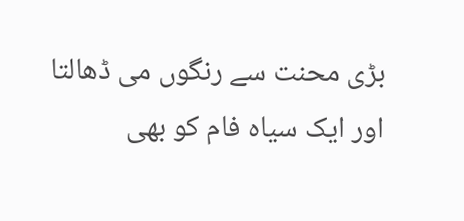بڑی محنت سے رنگوں می ڈھالتا اور ایک سیاہ فام کو بھی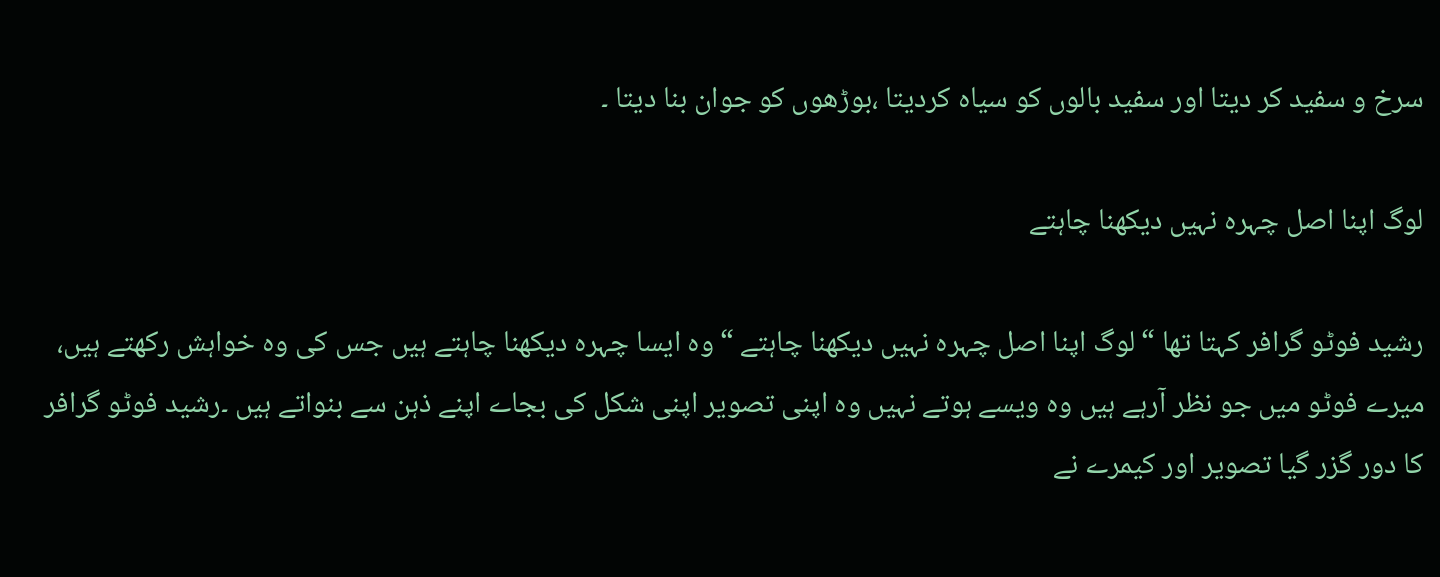سرخ و سفید کر دیتا اور سفید بالوں کو سیاہ کردیتا ،بوڑھوں کو جوان بنا دیتا ۔

لوگ اپنا اصل چہرہ نہیں دیکھنا چاہتے

رشید فوٹو گرافر کہتا تھا “لوگ اپنا اصل چہرہ نہیں دیکھنا چاہتے “وہ ایسا چہرہ دیکھنا چاہتے ہیں جس کی وہ خواہش رکھتے ہیں، میرے فوٹو میں جو نظر آرہے ہیں وہ ویسے ہوتے نہیں وہ اپنی تصویر اپنی شکل کی بجاے اپنے ذہن سے بنواتے ہیں ۔رشید فوٹو گرافر کا دور گزر گیا تصویر اور کیمرے نے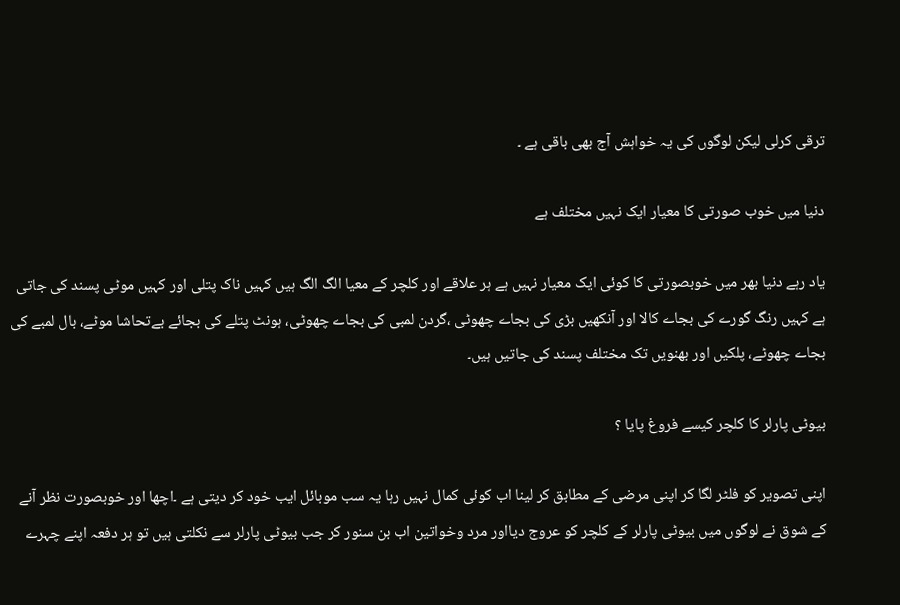ترقی کرلی لیکن لوگوں کی یہ خواہش آج بھی باقی ہے ۔

دنیا میں خوب صورتی کا معیار ایک نہیں مختلف ہے

یاد رہے دنیا بھر میں خوبصورتی کا کوئی ایک معیار نہیں ہے ہر علاقے اور کلچر کے معیا الگ الگ ہیں کہیں ناک پتلی اور کہیں موٹی پسند کی جاتی ہے کہیں رنگ گورے کی بجاے کالا اور آنکھیں بڑی کی بجاے چھوٹی ،گردن لمبی کی بجاے چھوٹی، ہونٹ پتلے کی بجائے بےتحاشا موٹے، بال لمبے کی بجاے چھوٹے، پلکیں اور بھنویں تک مختلف پسند کی جاتیں ہیں۔

بیوٹی پارلر کا کلچر کیسے فروغ پایا ؟

اپنی تصویر کو فلٹر لگا کر اپنی مرضی کے مطابق کر لینا اب کوئی کمال نہیں رہا یہ سب موبائل ایب خود کر دیتی ہے ۔اچھا اور خوبصورت نظر آنے کے شوق نے لوگوں میں بیوٹی پارلر کے کلچر کو عروج دیااور مرد وخواتین اب بن سنور کر جب بیوٹی پارلر سے نکلتی ہیں تو ہر دفعہ اپنے چہرے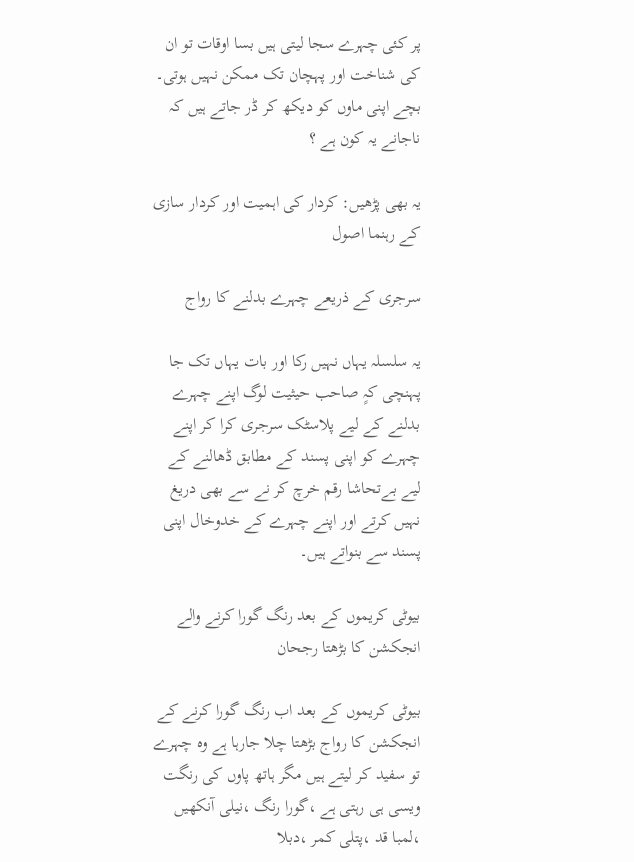پر کئی چہرے سجا لیتی ہیں بسا اوقات تو ان کی شناخت اور پہچان تک ممکن نہیں ہوتی۔ بچے اپنی ماوں کو دیکھ کر ڈر جاتے ہیں کہ ناجانے یہ کون ہے ؟

یہ بھی پڑھیں: کردار کی اہمیت اور کردار سازی کے رہنما اصول

سرجری کے ذریعے چہرے بدلنے کا رواج

یہ سلسلہ یہاں نہیں رکا اور بات یہاں تک جا پہنچی کہٍ صاحب حیثیت لوگ اپنے چہرے بدلنے کے لیے پلاسٹک سرجری کرا کر اپنے چہرے کو اپنی پسند کے مطابق ڈھالنے کے لیے بےتحاشا رقم خرچ کر نے سے بھی دریغ نہیں کرتے اور اپنے چہرے کے خدوخال اپنی پسند سے بنواتے ہیں۔

بیوٹی کریموں کے بعد رنگ گورا کرنے والے انجکشن کا بڑھتا رجحان

بیوٹی کریموں کے بعد اب رنگ گورا کرنے کے انجکشن کا رواج بڑھتا چلا جارہا ہے وہ چہرے تو سفید کر لیتے ہیں مگر ہاتھ پاوں کی رنگت ویسی ہی رہتی ہے ،گورا رنگ ،نیلی آنکھیں ،لمبا قد ،پتلی کمر ،دبلا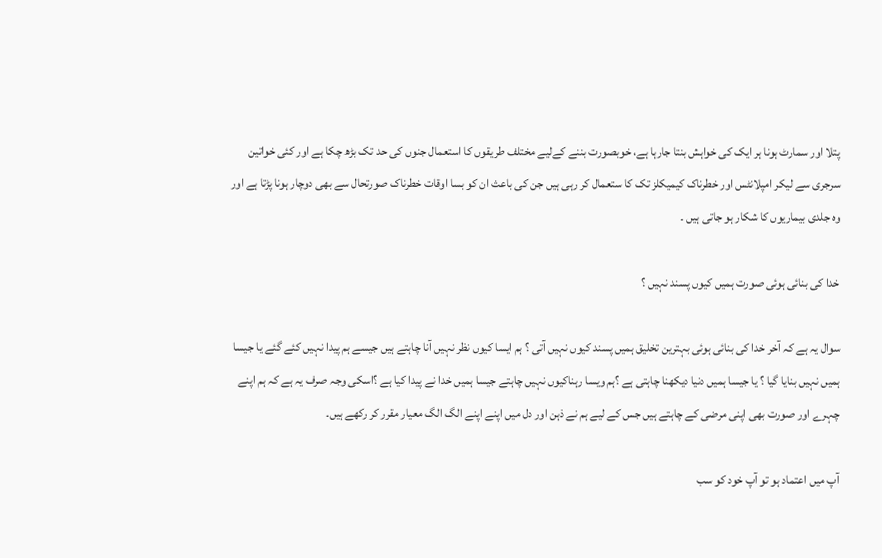پتلا اور سمارٹ ہونا ہر ایک کی خواہش بنتا جارہا ہے، خوبصورت بننے کےلیے مختلف طریقوں کا استعمال جنوں کی حد تک بڑھ چکا ہے اور کئی خواتین سرجری سے لیکر امپلانٹس اور خطرناک کیمیکلز تک کا ستعمال کر رہی ہیں جن کی باعث ان کو بسا اوقات خطرناک صورتحال سے بھی دوچار ہونا پڑتا ہے اور وہ جلدی بیماریوں کا شکار ہو جاتی ہیں ۔

خدا کی بنائی ہوئی صورت ہمیں کیوں پسند نہیں ؟

سوال یہ ہے کہ آخر خدا کی بنائی ہوئی بہترین تخلیق ہمیں پسند کیوں نہیں آتی ؟ ہم ایسا کیوں نظر نہیں آنا چاہتے ہیں جیسے ہم پیدا نہیں کئے گئے یا جیسا ہمیں نہیں بنایا گیا ؟ یا جیسا ہمیں دنیا دیکھنا چاہتی ہے ؟ہم ویسا رہناکیوں نہیں چاہتے جیسا ہمیں خدا نے پیدا کیا ہے ؟اسکی وجہ صرف یہ ہے کہ ہم اپنے چہرے اور صورت بھی اپنی مرضی کے چاہتے ہیں جس کے لیے ہم نے ذہن اور دل میں اپنے اپنے الگ الگ معیار مقرر کر رکھے ہیں۔

آپ میں اعتماد ہو تو آپ خود کو سب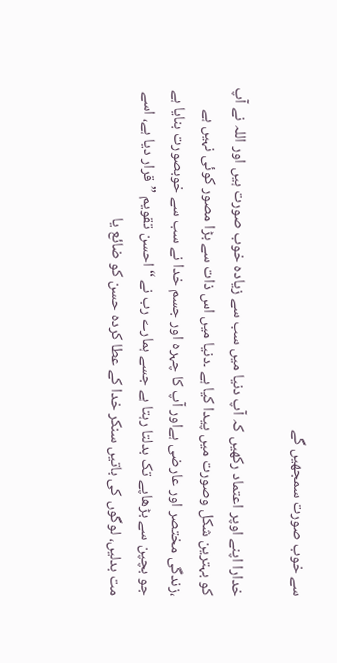سے خوب صورت سمجھیں گے

خدارا اپنے اوپر اعتماد رکھیں کہ آپ دنیا میں سب سے زیادہ خوب صورت ہیں اور اللہ نے آپ کو بہترین شکل وصورت میں پیدا کیا ہے ۔دنیا میں اس ذات سے بڑا مصور کوئی نہیں ہے ،زندگی مختصر اور عارضی ہےاور آپ کا چہرہ اور جسم خدا نے سب سے خوبصورت بنایا ہے جو بچپن سے بڑھاپے تک بدلتا رہتا ہے جسے ہمارے رب نے “احسن تقویم ” قرار دیا ہے، اسے مت بدلیں، لوگوں کی باتیں سنکر خدا کے عطا کردہ حسن کو ضائع یا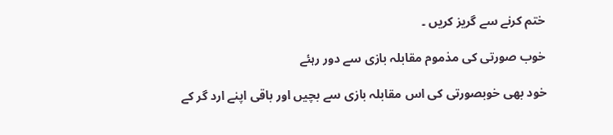ختم کرنے سے گریز کریں ۔

خوب صورتی کی مذموم مقابلہ بازی سے دور رہئے

خود بھی خوبصورتی کی اس مقابلہ بازی سے بچیں اور باقی اپنے ارد گر کے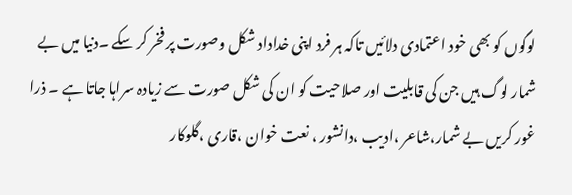لوگوں کو بھی خود اعتمادی دلائیں تاکہ ہر فرد اپنی خداداد شکل وصورت پر فخر کر سکے ۔دنیا میں بے شمار لوگ ہیں جن کی قابلیت اور صلاحیت کو ان کی شکل صورت سے زیادہ سراہا جاتا ہے ۔ ذرا غور کریں بے شمار،شاعر ،ادیب ،دانشور ، نعت خوان ،قاری ،گلوکار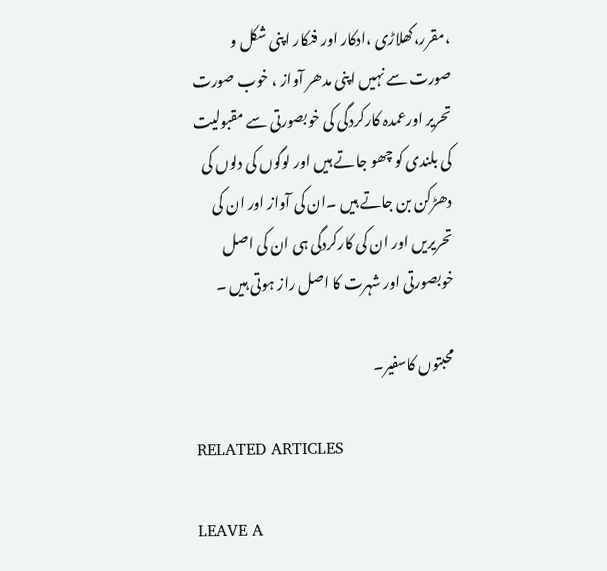،مقرر،کھلاڑی ،ادکار اور فنکار اپنی شکل و صورت سے نہیں اپنی مدھر آواز ، خوب صورت تحریر اورعمدہ کارکردگی کی خوبصورتی سے مقبولیت کی بلندی کو چھو جاتے ہیں اور لوگوں کی دلوں کی دھڑکن بن جاتے ہیں ۔ان کی آواز اور ان کی تحریریں اور ان کی کارکردگی ہی ان کی اصل خوبصورتی اور شہرت کا اصل راز ہوتی ہیں ۔

محبتوں کاسفیر۔

RELATED ARTICLES

LEAVE A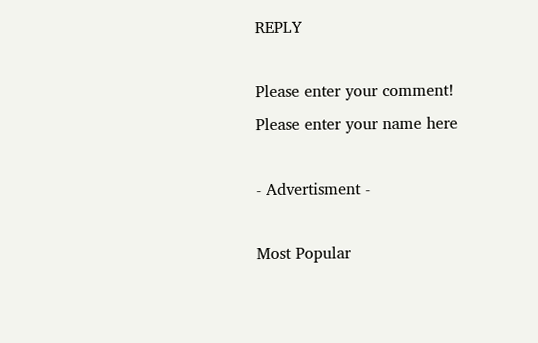REPLY

Please enter your comment!
Please enter your name here

- Advertisment -

Most Popular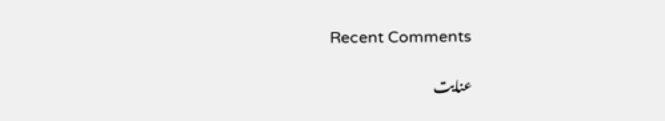Recent Comments

عنایت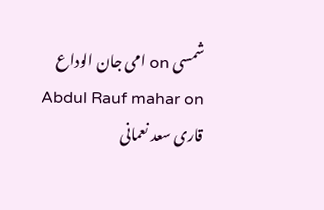شمسی on امی جان الوداع
Abdul Rauf mahar on قاری سعد نعمانی